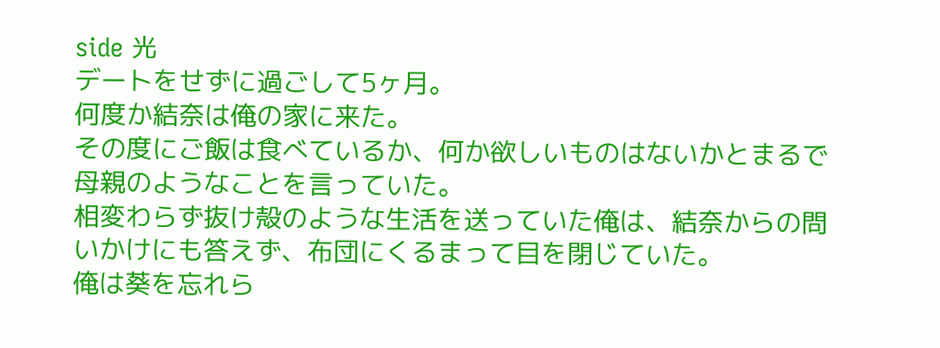side 光
デートをせずに過ごして5ヶ月。
何度か結奈は俺の家に来た。
その度にご飯は食べているか、何か欲しいものはないかとまるで母親のようなことを言っていた。
相変わらず抜け殻のような生活を送っていた俺は、結奈からの問いかけにも答えず、布団にくるまって目を閉じていた。
俺は葵を忘れら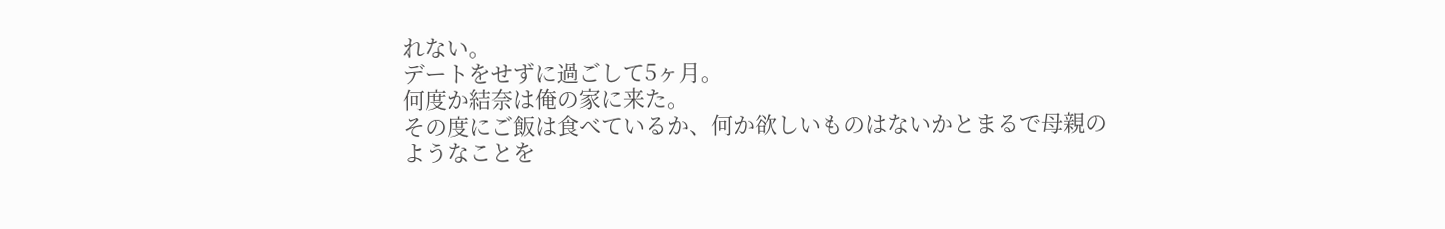れない。
デートをせずに過ごして5ヶ月。
何度か結奈は俺の家に来た。
その度にご飯は食べているか、何か欲しいものはないかとまるで母親のようなことを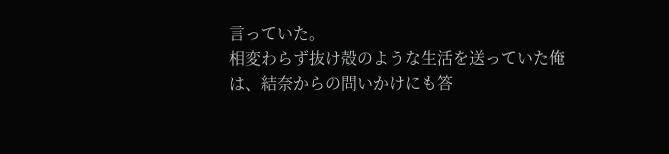言っていた。
相変わらず抜け殻のような生活を送っていた俺は、結奈からの問いかけにも答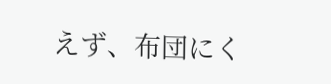えず、布団にく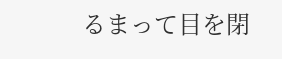るまって目を閉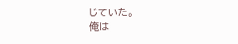じていた。
俺は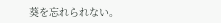葵を忘れられない。